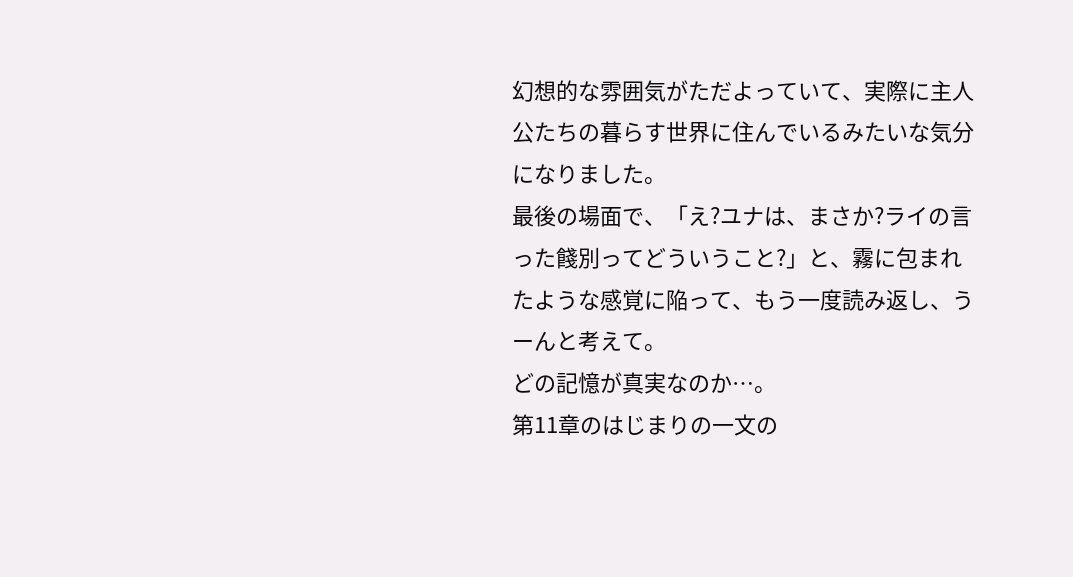幻想的な雰囲気がただよっていて、実際に主人公たちの暮らす世界に住んでいるみたいな気分になりました。
最後の場面で、「え?ユナは、まさか?ライの言った餞別ってどういうこと?」と、霧に包まれたような感覚に陥って、もう一度読み返し、うーんと考えて。
どの記憶が真実なのか…。
第11章のはじまりの一文の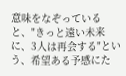意味をなぞっていると、"きっと遠い未来に、3人は再会する"という、希望ある予感にた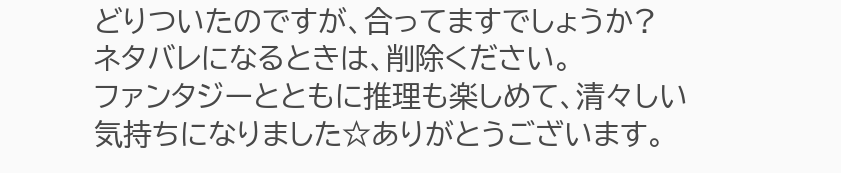どりついたのですが、合ってますでしょうか?
ネタバレになるときは、削除ください。
ファンタジーとともに推理も楽しめて、清々しい気持ちになりました☆ありがとうございます。